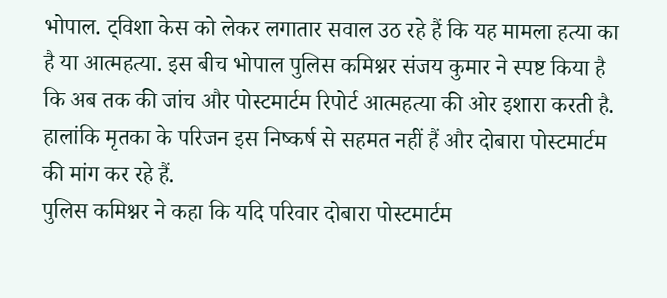भोपाल. ट्विशा केस को लेकर लगातार सवाल उठ रहे हैं कि यह मामला हत्या का है या आत्महत्या. इस बीच भोपाल पुलिस कमिश्नर संजय कुमार ने स्पष्ट किया है कि अब तक की जांच और पोस्टमार्टम रिपोर्ट आत्महत्या की ओर इशारा करती है. हालांकि मृतका के परिजन इस निष्कर्ष से सहमत नहीं हैं और दोबारा पोस्टमार्टम की मांग कर रहे हैं.
पुलिस कमिश्नर ने कहा कि यदि परिवार दोबारा पोस्टमार्टम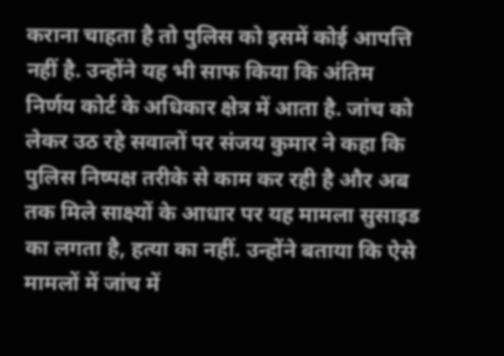कराना चाहता है तो पुलिस को इसमें कोई आपत्ति नहीं है. उन्होंने यह भी साफ किया कि अंतिम निर्णय कोर्ट के अधिकार क्षेत्र में आता है. जांच को लेकर उठ रहे सवालों पर संजय कुमार ने कहा कि पुलिस निष्पक्ष तरीके से काम कर रही है और अब तक मिले साक्ष्यों के आधार पर यह मामला सुसाइड का लगता है, हत्या का नहीं. उन्होंने बताया कि ऐसे मामलों में जांच में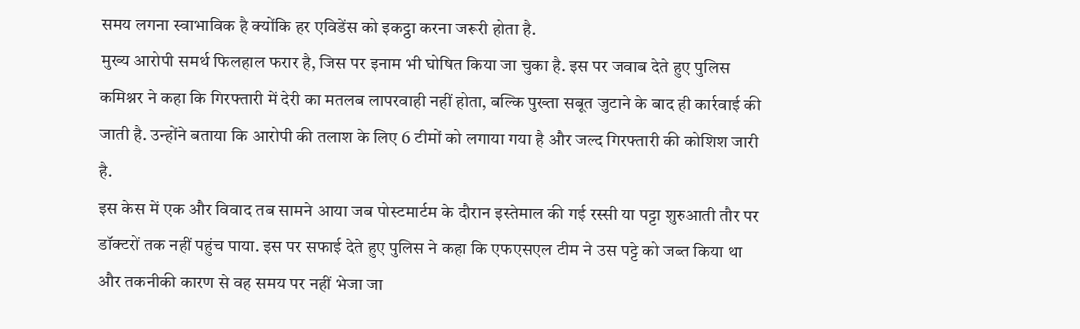समय लगना स्वाभाविक है क्योंकि हर एविडेंस को इकट्ठा करना जरूरी होता है.
मुख्य आरोपी समर्थ फिलहाल फरार है, जिस पर इनाम भी घोषित किया जा चुका है. इस पर जवाब देते हुए पुलिस कमिश्नर ने कहा कि गिरफ्तारी में देरी का मतलब लापरवाही नहीं होता, बल्कि पुख्ता सबूत जुटाने के बाद ही कार्रवाई की जाती है. उन्होंने बताया कि आरोपी की तलाश के लिए 6 टीमों को लगाया गया है और जल्द गिरफ्तारी की कोशिश जारी है.
इस केस में एक और विवाद तब सामने आया जब पोस्टमार्टम के दौरान इस्तेमाल की गई रस्सी या पट्टा शुरुआती तौर पर डॉक्टरों तक नहीं पहुंच पाया. इस पर सफाई देते हुए पुलिस ने कहा कि एफएसएल टीम ने उस पट्टे को जब्त किया था और तकनीकी कारण से वह समय पर नहीं भेजा जा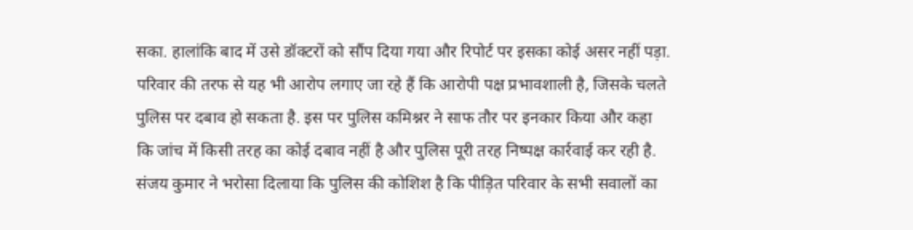सका. हालांकि बाद में उसे डॉक्टरों को सौंप दिया गया और रिपोर्ट पर इसका कोई असर नहीं पड़ा.
परिवार की तरफ से यह भी आरोप लगाए जा रहे हैं कि आरोपी पक्ष प्रभावशाली है, जिसके चलते पुलिस पर दबाव हो सकता है. इस पर पुलिस कमिश्नर ने साफ तौर पर इनकार किया और कहा कि जांच में किसी तरह का कोई दबाव नहीं है और पुलिस पूरी तरह निष्पक्ष कार्रवाई कर रही है. संजय कुमार ने भरोसा दिलाया कि पुलिस की कोशिश है कि पीड़ित परिवार के सभी सवालों का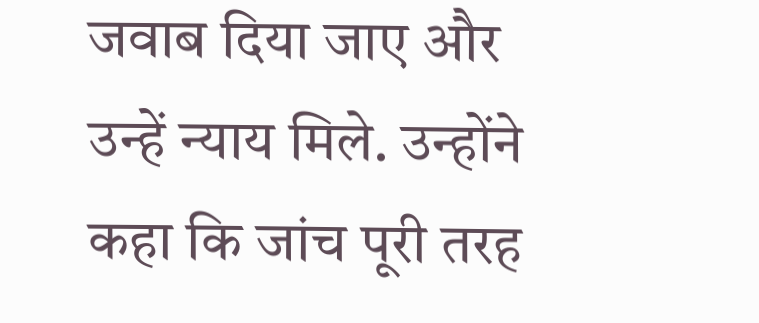जवाब दिया जाए और उन्हें न्याय मिले. उन्होंने कहा कि जांच पूरी तरह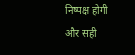निष्पक्ष होगी और सही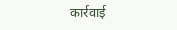कार्रवाई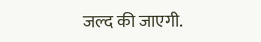जल्द की जाएगी.